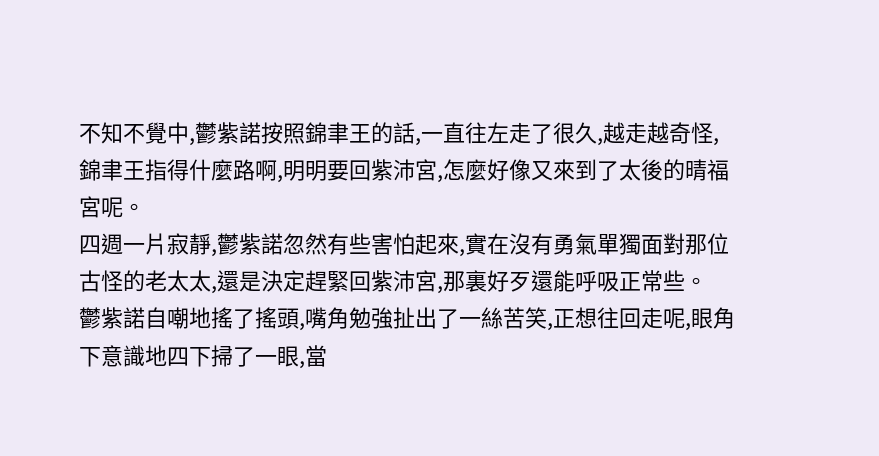不知不覺中,鬱紫諾按照錦聿王的話,一直往左走了很久,越走越奇怪,錦聿王指得什麼路啊,明明要回紫沛宮,怎麼好像又來到了太後的晴福宮呢。
四週一片寂靜,鬱紫諾忽然有些害怕起來,實在沒有勇氣單獨面對那位古怪的老太太,還是決定趕緊回紫沛宮,那裏好歹還能呼吸正常些。
鬱紫諾自嘲地搖了搖頭,嘴角勉強扯出了一絲苦笑,正想往回走呢,眼角下意識地四下掃了一眼,當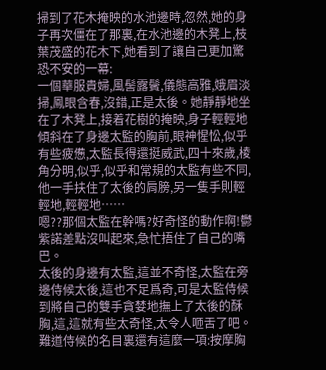掃到了花木掩映的水池邊時,忽然,她的身子再次僵在了那裏,在水池邊的木凳上,枝葉茂盛的花木下,她看到了讓自己更加驚恐不安的一幕:
一個華服貴婦,風髻露鬢,儀態高雅,娥眉淡掃,鳳眼含春,沒錯,正是太後。她靜靜地坐在了木凳上,接着花樹的掩映,身子輕輕地傾斜在了身邊太監的胸前,眼神惺忪,似乎有些疲憊,太監長得還挺威武,四十來歲,棱角分明,似乎,似乎和常規的太監有些不同,他一手扶住了太後的肩膀,另一隻手則輕輕地,輕輕地……
嗯??那個太監在幹嗎?好奇怪的動作啊!鬱紫諾差點沒叫起來,急忙捂住了自己的嘴巴。
太後的身邊有太監,這並不奇怪,太監在旁邊侍候太後,這也不足爲奇,可是太監侍候到將自己的雙手貪婪地撫上了太後的酥胸,這,這就有些太奇怪,太令人咂舌了吧。
難道侍候的名目裏還有這麼一項:按摩胸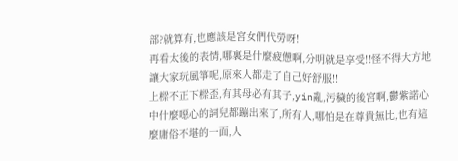部?就算有,也應該是宮女們代勞呀!
再看太後的表情,哪裏是什麼疲憊啊,分明就是享受!!怪不得大方地讓大家玩風箏呢,原來人都走了自己好舒服!!
上樑不正下樑歪,有其母必有其子,yin亂,污穢的後宮啊,鬱紫諾心中什麼噁心的詞兒都蹦出來了,所有人,哪怕是在尊貴無比,也有這麼庸俗不堪的一面,人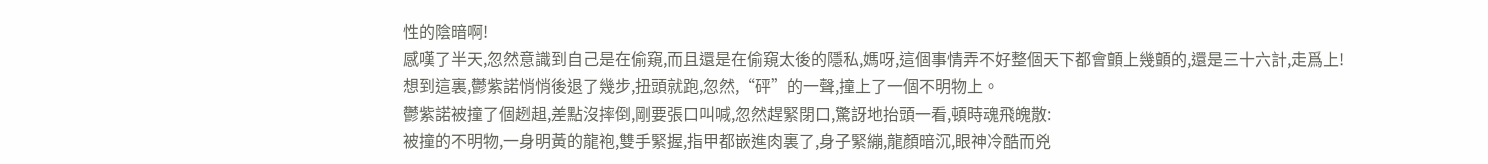性的陰暗啊!
感嘆了半天,忽然意識到自己是在偷窺,而且還是在偷窺太後的隱私,媽呀,這個事情弄不好整個天下都會顫上幾顫的,還是三十六計,走爲上!
想到這裏,鬱紫諾悄悄後退了幾步,扭頭就跑,忽然,“砰”的一聲,撞上了一個不明物上。
鬱紫諾被撞了個趔趄,差點沒摔倒,剛要張口叫喊,忽然趕緊閉口,驚訝地抬頭一看,頓時魂飛魄散:
被撞的不明物,一身明黃的龍袍,雙手緊握,指甲都嵌進肉裏了,身子緊繃,龍顏暗沉,眼神冷酷而兇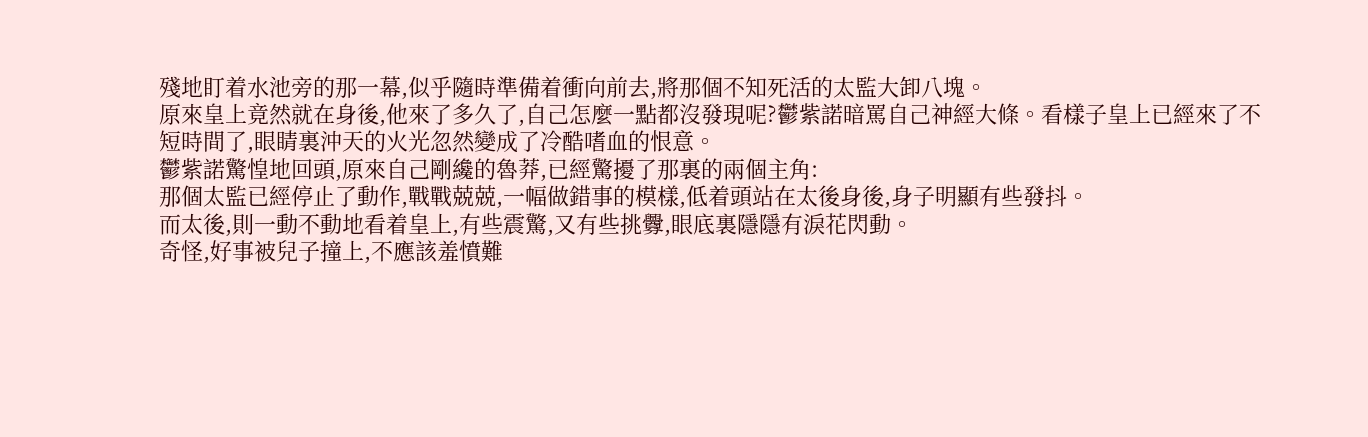殘地盯着水池旁的那一幕,似乎隨時準備着衝向前去,將那個不知死活的太監大卸八塊。
原來皇上竟然就在身後,他來了多久了,自己怎麼一點都沒發現呢?鬱紫諾暗罵自己神經大條。看樣子皇上已經來了不短時間了,眼睛裏沖天的火光忽然變成了冷酷嗜血的恨意。
鬱紫諾驚惶地回頭,原來自己剛纔的魯莽,已經驚擾了那裏的兩個主角:
那個太監已經停止了動作,戰戰兢兢,一幅做錯事的模樣,低着頭站在太後身後,身子明顯有些發抖。
而太後,則一動不動地看着皇上,有些震驚,又有些挑釁,眼底裏隱隱有淚花閃動。
奇怪,好事被兒子撞上,不應該羞憤難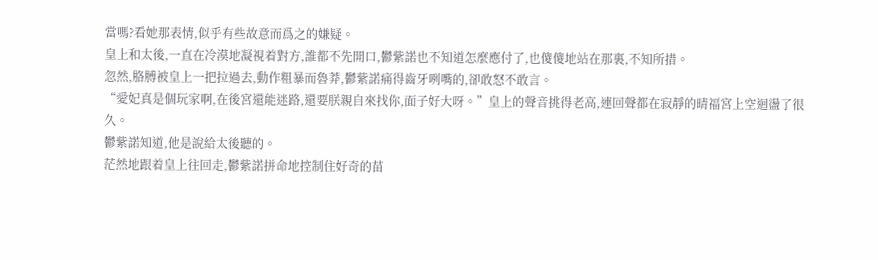當嗎?看她那表情,似乎有些故意而爲之的嫌疑。
皇上和太後,一直在冷漠地凝視着對方,誰都不先開口,鬱紫諾也不知道怎麼應付了,也傻傻地站在那裏,不知所措。
忽然,胳膊被皇上一把拉過去,動作粗暴而魯莽,鬱紫諾痛得齒牙咧嘴的,卻敢怒不敢言。
“愛妃真是個玩家啊,在後宮還能迷路,還要朕親自來找你,面子好大呀。”皇上的聲音挑得老高,連回聲都在寂靜的晴福宮上空迴盪了很久。
鬱紫諾知道,他是說給太後聽的。
茫然地跟着皇上往回走,鬱紫諾拼命地控制住好奇的苗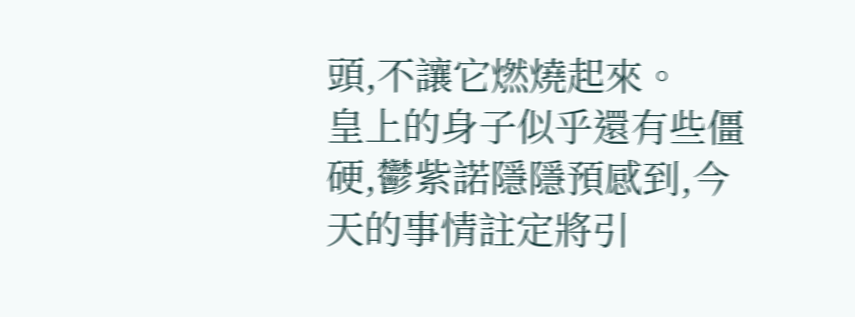頭,不讓它燃燒起來。
皇上的身子似乎還有些僵硬,鬱紫諾隱隱預感到,今天的事情註定將引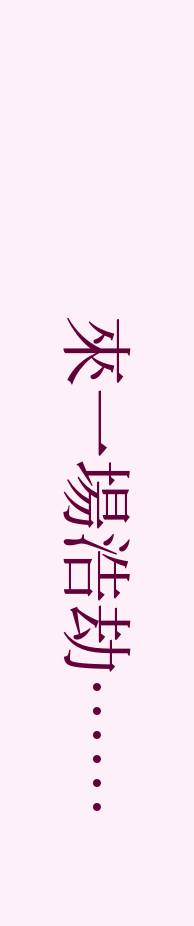來一場浩劫……